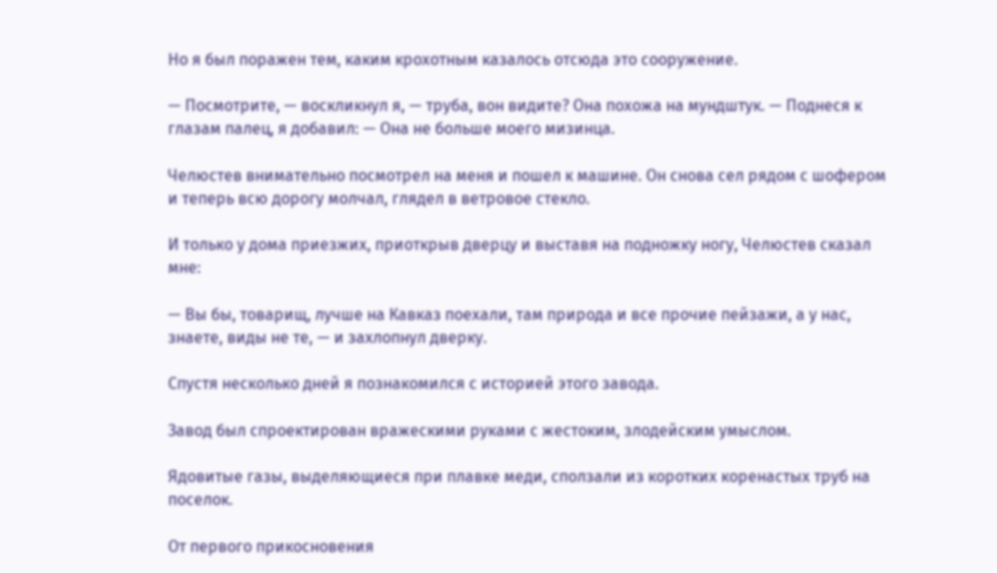Но я был поражен тем, каким крохотным казалось отсюда это сооружение.

— Посмотрите, — воскликнул я, — труба, вон видите? Она похожа на мундштук. — Поднеся к глазам палец, я добавил: — Она не больше моего мизинца.

Челюстев внимательно посмотрел на меня и пошел к машине. Он снова сел рядом с шофером и теперь всю дорогу молчал, глядел в ветровое стекло.

И только у дома приезжих, приоткрыв дверцу и выставя на подножку ногу, Челюстев сказал мне:

— Вы бы, товарищ, лучше на Кавказ поехали, там природа и все прочие пейзажи, а у нас, знаете, виды не те, — и захлопнул дверку.

Спустя несколько дней я познакомился с историей этого завода.

Завод был спроектирован вражескими руками с жестоким, злодейским умыслом.

Ядовитые газы, выделяющиеся при плавке меди, сползали из коротких коренастых труб на поселок.

От первого прикосновения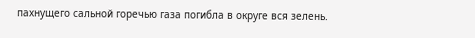пахнущего сальной горечью газа погибла в округе вся зелень.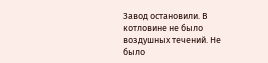Завод остановили. В котловине не было воздушных течений. Не было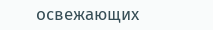освежающих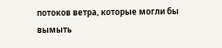потоков ветра, которые могли бы вымыть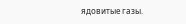ядовитые газы.